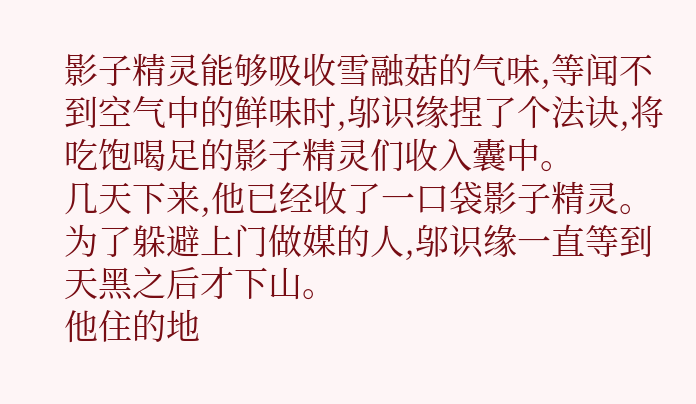影子精灵能够吸收雪融菇的气味,等闻不到空气中的鲜味时,邬识缘捏了个法诀,将吃饱喝足的影子精灵们收入囊中。
几天下来,他已经收了一口袋影子精灵。
为了躲避上门做媒的人,邬识缘一直等到天黑之后才下山。
他住的地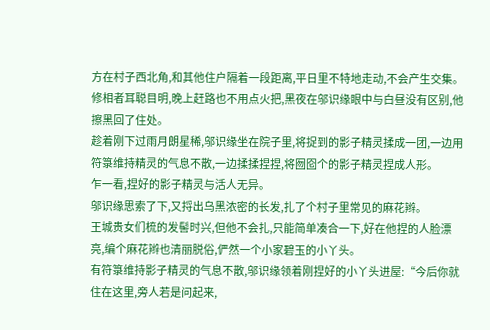方在村子西北角,和其他住户隔着一段距离,平日里不特地走动,不会产生交集。
修相者耳聪目明,晚上赶路也不用点火把,黑夜在邬识缘眼中与白昼没有区别,他擦黑回了住处。
趁着刚下过雨月朗星稀,邬识缘坐在院子里,将捉到的影子精灵揉成一团,一边用符箓维持精灵的气息不散,一边揉揉捏捏,将囫囵个的影子精灵捏成人形。
乍一看,捏好的影子精灵与活人无异。
邬识缘思索了下,又捋出乌黑浓密的长发,扎了个村子里常见的麻花辫。
王城贵女们梳的发髻时兴,但他不会扎,只能简单凑合一下,好在他捏的人脸漂亮,编个麻花辫也清丽脱俗,俨然一个小家碧玉的小丫头。
有符箓维持影子精灵的气息不散,邬识缘领着刚捏好的小丫头进屋:“今后你就住在这里,旁人若是问起来,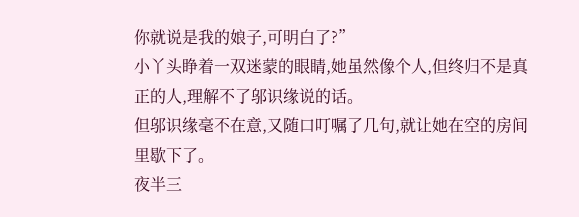你就说是我的娘子,可明白了?”
小丫头睁着一双迷蒙的眼睛,她虽然像个人,但终归不是真正的人,理解不了邬识缘说的话。
但邬识缘毫不在意,又随口叮嘱了几句,就让她在空的房间里歇下了。
夜半三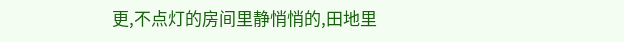更,不点灯的房间里静悄悄的,田地里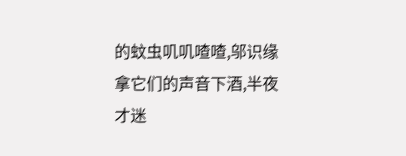的蚊虫叽叽喳喳,邬识缘拿它们的声音下酒,半夜才迷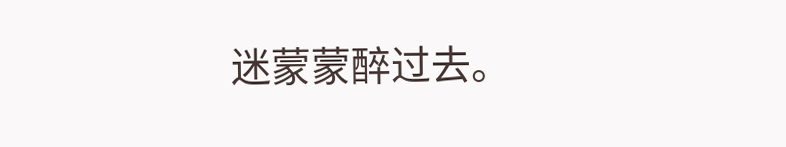迷蒙蒙醉过去。